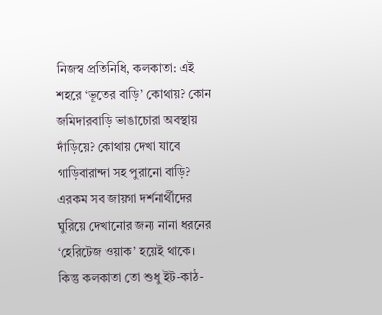নিজস্ব প্রতিনিধি, কলকাতা: এই শহরে ‘ভূতের বাড়ি’ কোথায়? কোন জমিদারবাড়ি ভাঙাচোরা অবস্থায় দাঁড়িয়ে? কোথায় দেখা যাবে গাড়িবারান্দা সহ পুরানো বাড়ি? এরকম সব জায়গা দর্শনার্থীদের ঘুরিয়ে দেখানোর জন্য নানা ধরনের ‘হেরিটেজ ওয়াক’ হয়েই থাকে। কিন্তু কলকাতা তো শুধু ইট-কাঠ-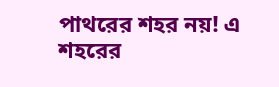পাথরের শহর নয়! এ শহরের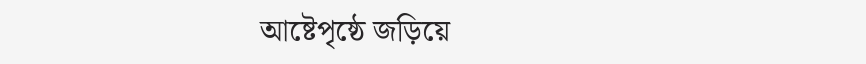আষ্টেপৃষ্ঠে জড়িয়ে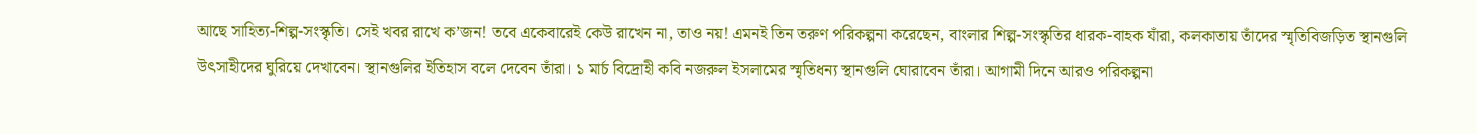আছে সাহিত্য-শিল্প-সংস্কৃতি। সেই খবর রাখে ক’জন! তবে একেবারেই কেউ রাখেন না, তাও নয়! এমনই তিন তরুণ পরিকল্পনা করেছেন, বাংলার শিল্প-সংস্কৃতির ধারক-বাহক যাঁরা, কলকাতায় তাঁদের স্মৃতিবিজড়িত স্থানগুলি উৎসাহীদের ঘুরিয়ে দেখাবেন। স্থানগুলির ইতিহাস বলে দেবেন তাঁরা। ১ মার্চ বিদ্রোহী কবি নজরুল ইসলামের স্মৃতিধন্য স্থানগুলি ঘোরাবেন তাঁরা। আগামী দিনে আরও পরিকল্পনা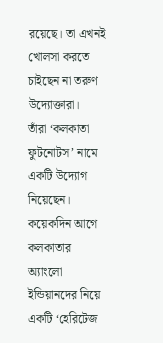রয়েছে। তা এখনই খোলসা করতে চাইছেন না তরুণ উদ্যোক্তারা।
তাঁরা ‘কলকাতা ফুটনোটস’ নামে একটি উদ্যোগ নিয়েছেন। কয়েকদিন আগে কলকাতার অ্যাংলো ইন্ডিয়ানদের নিয়ে একটি ‘হেরিটেজ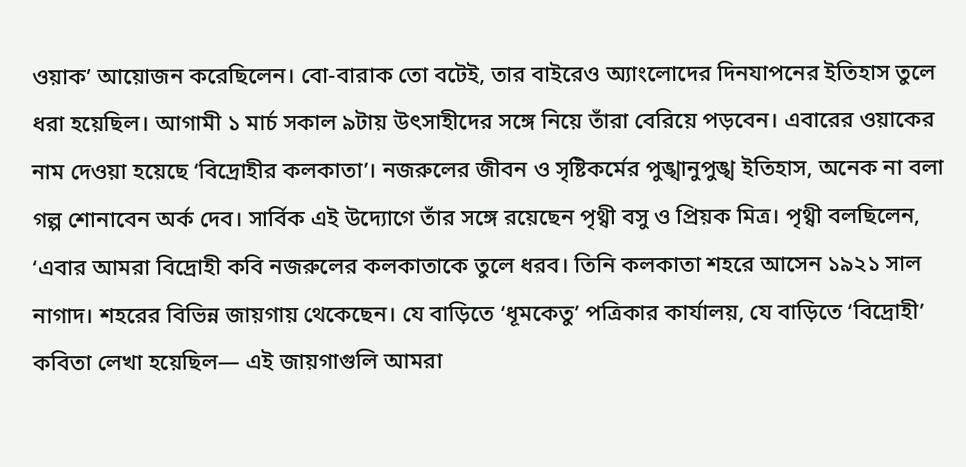ওয়াক’ আয়োজন করেছিলেন। বো-বারাক তো বটেই, তার বাইরেও অ্যাংলোদের দিনযাপনের ইতিহাস তুলে ধরা হয়েছিল। আগামী ১ মার্চ সকাল ৯টায় উৎসাহীদের সঙ্গে নিয়ে তাঁরা বেরিয়ে পড়বেন। এবারের ওয়াকের নাম দেওয়া হয়েছে ‘বিদ্রোহীর কলকাতা’। নজরুলের জীবন ও সৃষ্টিকর্মের পুঙ্খানুপুঙ্খ ইতিহাস, অনেক না বলা গল্প শোনাবেন অর্ক দেব। সার্বিক এই উদ্যোগে তাঁর সঙ্গে রয়েছেন পৃথ্বী বসু ও প্রিয়ক মিত্র। পৃথ্বী বলছিলেন, ‘এবার আমরা বিদ্রোহী কবি নজরুলের কলকাতাকে তুলে ধরব। তিনি কলকাতা শহরে আসেন ১৯২১ সাল নাগাদ। শহরের বিভিন্ন জায়গায় থেকেছেন। যে বাড়িতে ‘ধূমকেতু’ পত্রিকার কার্যালয়, যে বাড়িতে ‘বিদ্রোহী’ কবিতা লেখা হয়েছিল— এই জায়গাগুলি আমরা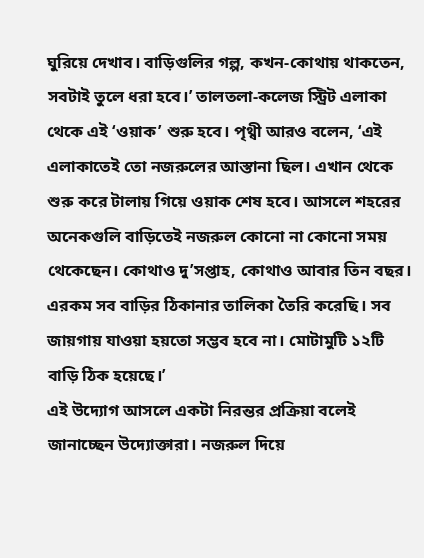ঘুরিয়ে দেখাব। বাড়িগুলির গল্প, কখন-কোথায় থাকতেন, সবটাই তুলে ধরা হবে।’ তালতলা-কলেজ স্ট্রিট এলাকা থেকে এই ‘ওয়াক’ শুরু হবে। পৃথ্বী আরও বলেন, ‘এই এলাকাতেই তো নজরুলের আস্তানা ছিল। এখান থেকে শুরু করে টালায় গিয়ে ওয়াক শেষ হবে। আসলে শহরের অনেকগুলি বাড়িতেই নজরুল কোনো না কোনো সময় থেকেছেন। কোথাও দু’সপ্তাহ, কোথাও আবার তিন বছর। এরকম সব বাড়ির ঠিকানার তালিকা তৈরি করেছি। সব জায়গায় যাওয়া হয়তো সম্ভব হবে না। মোটামুটি ১২টি বাড়ি ঠিক হয়েছে।’
এই উদ্যোগ আসলে একটা নিরন্তর প্রক্রিয়া বলেই জানাচ্ছেন উদ্যোক্তারা। নজরুল দিয়ে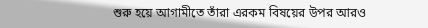শুরু হয়ে আগামীতে তাঁরা এরকম বিষয়ের উপর আরও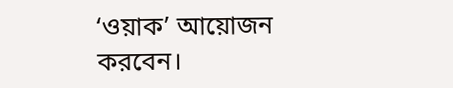‘ওয়াক’ আয়োজন করবেন।